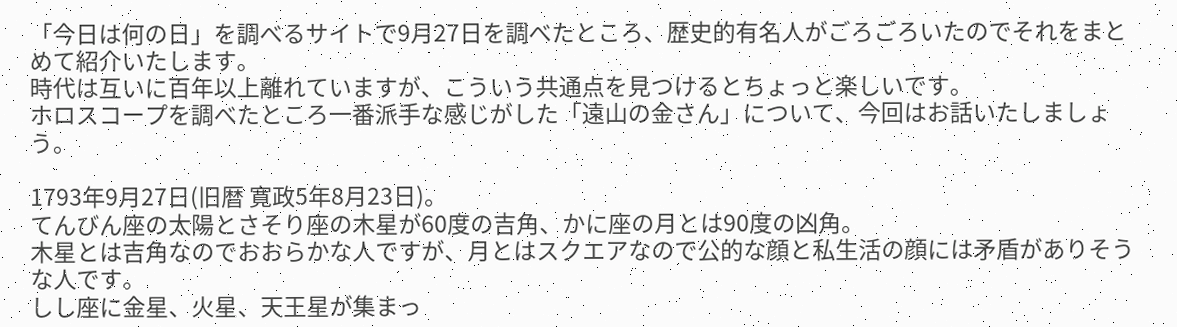「今日は何の日」を調べるサイトで9月27日を調べたところ、歴史的有名人がごろごろいたのでそれをまとめて紹介いたします。
時代は互いに百年以上離れていますが、こういう共通点を見つけるとちょっと楽しいです。
ホロスコープを調べたところ一番派手な感じがした「遠山の金さん」について、今回はお話いたしましょう。

1793年9月27日(旧暦 寛政5年8月23日)。
てんびん座の太陽とさそり座の木星が60度の吉角、かに座の月とは90度の凶角。
木星とは吉角なのでおおらかな人ですが、月とはスクエアなので公的な顔と私生活の顔には矛盾がありそうな人です。
しし座に金星、火星、天王星が集まっ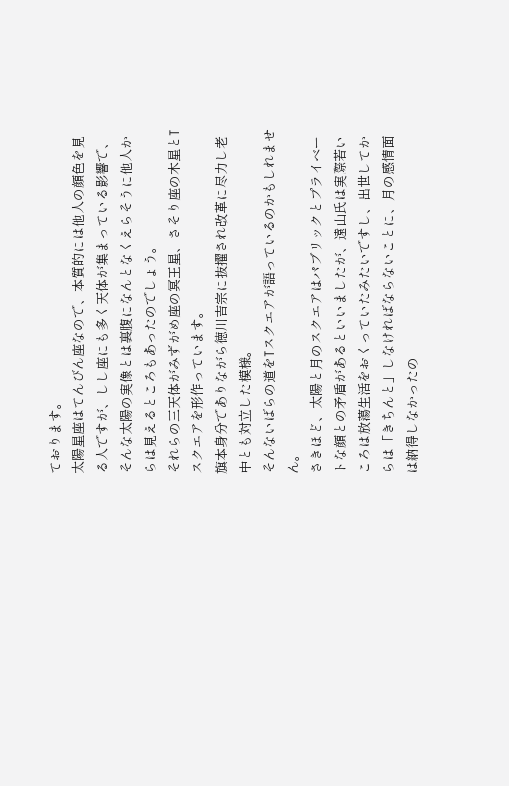ております。
太陽星座はてんびん座なので、本質的には他人の顔色を見る人ですが、しし座にも多く天体が集まっている影響で、そんな太陽の実像とは裏腹になんとなくえらそうに他人からは見えるところもあったのでしょう。
それらの三天体がみずがめ座の冥王星、さそり座の木星とTスクエアを形作っています。
旗本身分でありながら徳川吉宗に抜擢され改革に尽力し老中とも対立した模様。
そんないばらの道をTスクエアが語っているのかもしれません。
さきほど、太陽と月のスクエアはパブリックとプライベートな顔との矛盾があるといいましたが、遠山氏は実際若いころは放蕩生活をおくっていたみたいですし、出世してからは「きちんと」しなければならないことに、月の感情面は納得しなかったの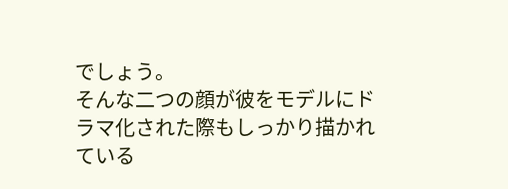でしょう。
そんな二つの顔が彼をモデルにドラマ化された際もしっかり描かれている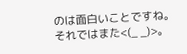のは面白いことですね。
それではまた<(_ _)>。